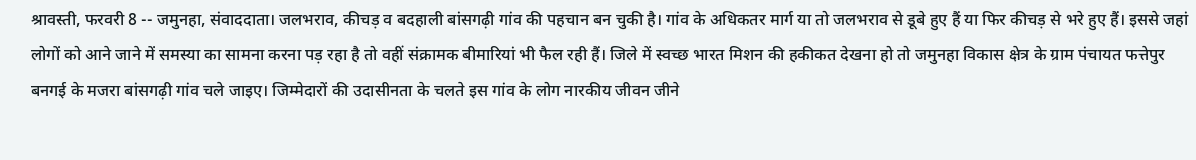श्रावस्ती, फरवरी 8 -- जमुनहा, संवाददाता। जलभराव, कीचड़ व बदहाली बांसगढ़ी गांव की पहचान बन चुकी है। गांव के अधिकतर मार्ग या तो जलभराव से डूबे हुए हैं या फिर कीचड़ से भरे हुए हैं। इससे जहां लोगों को आने जाने में समस्या का सामना करना पड़ रहा है तो वहीं संक्रामक बीमारियां भी फैल रही हैं। जिले में स्वच्छ भारत मिशन की हकीकत देखना हो तो जमुनहा विकास क्षेत्र के ग्राम पंचायत फत्तेपुर बनगई के मजरा बांसगढ़ी गांव चले जाइए। जिम्मेदारों की उदासीनता के चलते इस गांव के लोग नारकीय जीवन जीने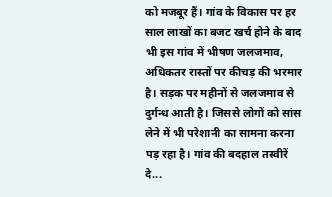को मजबूर हैं। गांव के विकास पर हर साल लाखों का बजट खर्च होने के बाद भी इस गांव में भीषण जलजमाव, अधिकतर रास्तों पर कीचड़ की भरमार है। सड़क पर महीनों से जलजमाव से दुर्गन्ध आती है। जिससे लोगों को सांस लेने में भी परेशानी का सामना करना पड़ रहा है। गांव की बदहाल तस्वीरें दे...